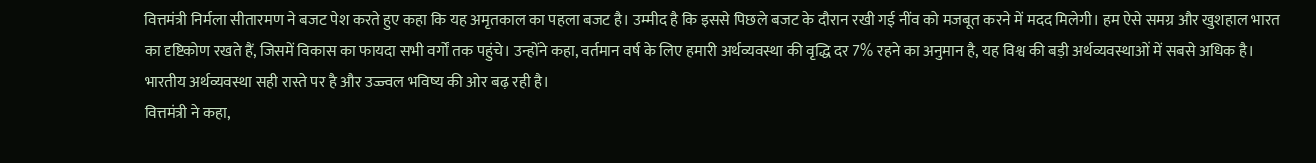वित्तमंत्री निर्मला सीतारमण ने बजट पेश करते हुए कहा कि यह अमृतकाल का पहला बजट है। उम्मीद है कि इससे पिछले बजट के दौरान रखी गई नींव को मजबूत करने में मदद मिलेगी। हम ऐसे समग्र और खुशहाल भारत का दृष्टिकोण रखते हैं, जिसमें विकास का फायदा सभी वर्गों तक पहुंचे। उन्होंने कहा, वर्तमान वर्ष के लिए हमारी अर्थव्यवस्था की वृद्धि दर 7% रहने का अनुमान है, यह विश्व की बड़ी अर्थव्यवस्थाओं में सबसे अधिक है। भारतीय अर्थव्यवस्था सही रास्ते पर है और उज्ज्वल भविष्य की ओर बढ़ रही है।
वित्तमंत्री ने कहा,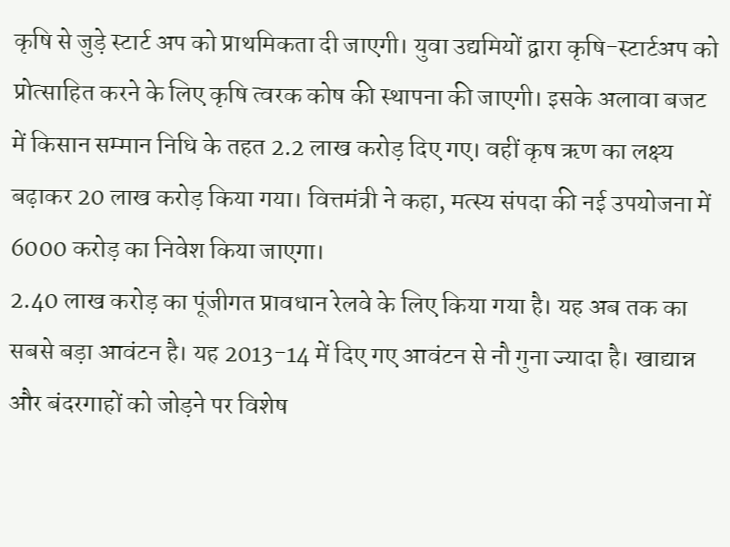कृषि से जुड़े स्टार्ट अप को प्राथमिकता दी जाएगी। युवा उद्यमियों द्वारा कृषि-स्टार्टअप को प्रोत्साहित करने के लिए कृषि त्वरक कोष की स्थापना की जाएगी। इसके अलावा बजट में किसान सम्मान निधि के तहत 2.2 लाख करोड़ दिए गए। वहीं कृष ऋण का लक्ष्य बढ़ाकर 20 लाख करोड़ किया गया। वित्तमंत्री ने कहा, मत्स्य संपदा की नई उपयोजना में 6000 करोड़ का निवेश किया जाएगा।
2.40 लाख करोड़ का पूंजीगत प्रावधान रेलवे के लिए किया गया है। यह अब तक का सबसे बड़ा आवंटन है। यह 2013-14 में दिए गए आवंटन से नौ गुना ज्यादा है। खाद्यान्न और बंदरगाहों को जोड़ने पर विशेष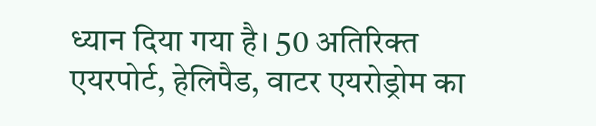ध्यान दिया गया है। 50 अतिरिक्त एयरपोर्ट, हेलिपैड, वाटर एयरोड्रोम का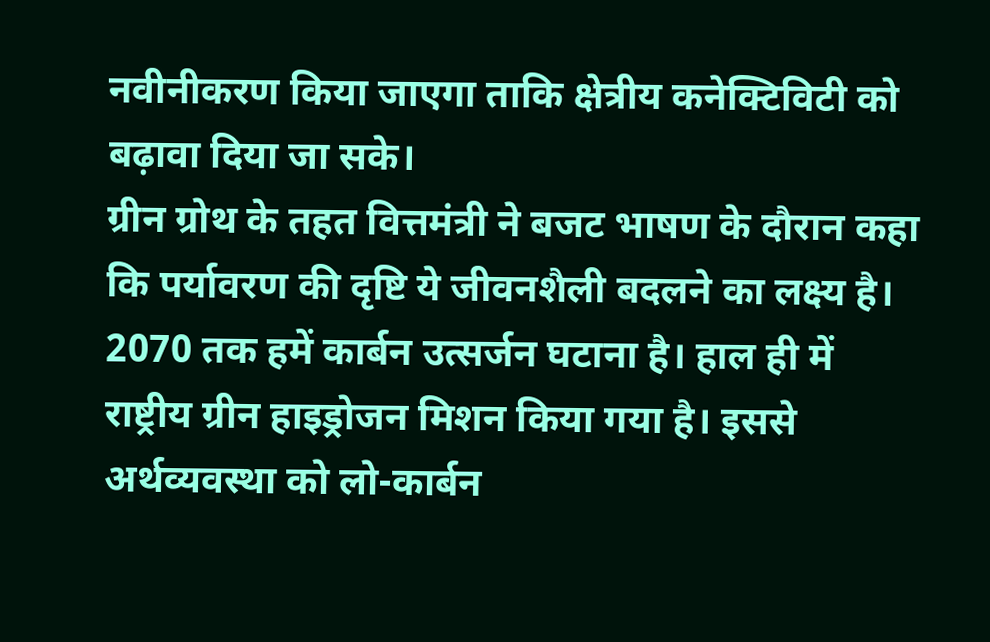नवीनीकरण किया जाएगा ताकि क्षेत्रीय कनेक्टिविटी को बढ़ावा दिया जा सके।
ग्रीन ग्रोथ के तहत वित्तमंत्री ने बजट भाषण के दौरान कहा कि पर्यावरण की दृष्टि ये जीवनशैली बदलने का लक्ष्य है। 2070 तक हमें कार्बन उत्सर्जन घटाना है। हाल ही में राष्ट्रीय ग्रीन हाइड्रोजन मिशन किया गया है। इससे अर्थव्यवस्था को लो-कार्बन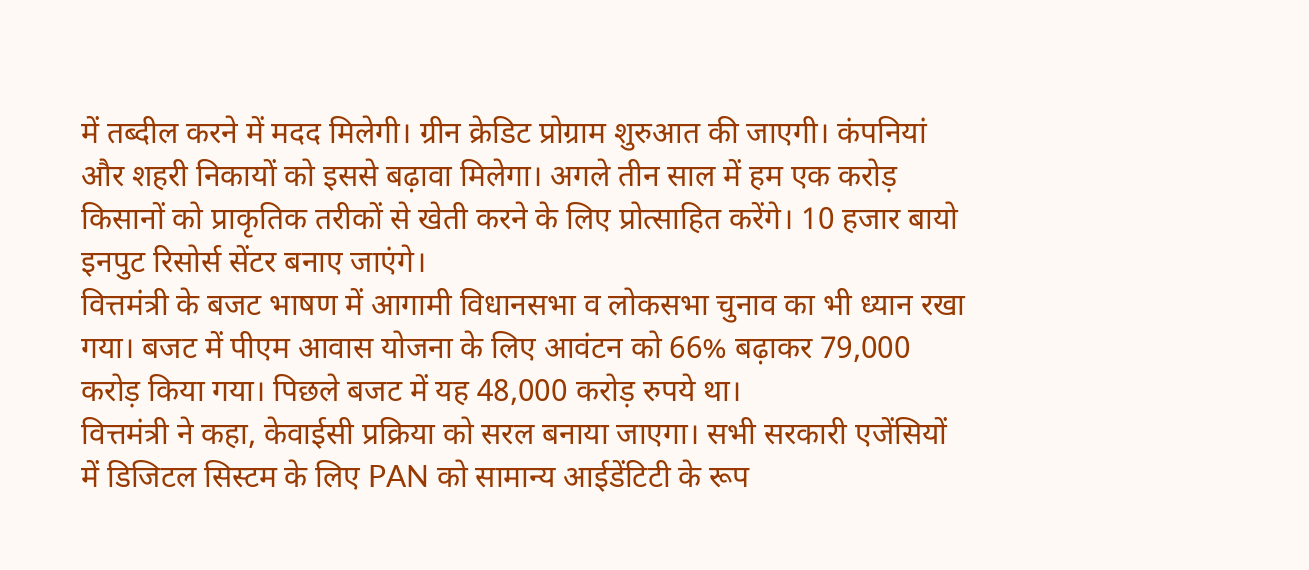में तब्दील करने में मदद मिलेगी। ग्रीन क्रेडिट प्रोग्राम शुरुआत की जाएगी। कंपनियां और शहरी निकायों को इससे बढ़ावा मिलेगा। अगले तीन साल में हम एक करोड़ किसानों को प्राकृतिक तरीकों से खेती करने के लिए प्रोत्साहित करेंगे। 10 हजार बायो इनपुट रिसोर्स सेंटर बनाए जाएंगे।
वित्तमंत्री के बजट भाषण में आगामी विधानसभा व लोकसभा चुनाव का भी ध्यान रखा गया। बजट में पीएम आवास योजना के लिए आवंटन को 66% बढ़ाकर 79,000 करोड़ किया गया। पिछले बजट में यह 48,000 करोड़ रुपये था।
वित्तमंत्री ने कहा, केवाईसी प्रक्रिया को सरल बनाया जाएगा। सभी सरकारी एजेंसियों में डिजिटल सिस्टम के लिए PAN को सामान्य आईडेंटिटी के रूप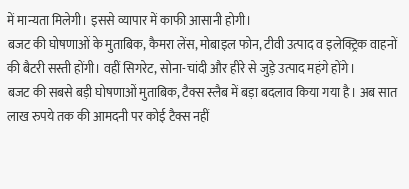में मान्यता मिलेगी। इससे व्यापार में काफी आसानी होगी।
बजट की घोषणाओं के मुताबिक, कैमरा लेंस, मोबाइल फोन, टीवी उत्पाद व इलेक्ट्रिक वाहनों की बैटरी सस्ती होंगी। वहीं सिगरेट, सोना-चांदी और हीरे से जुड़े उत्पाद महंगे होंगे।
बजट की सबसे बड़ी घोषणाओं मुताबिक, टैक्स स्लैब में बड़ा बदलाव किया गया है। अब सात लाख रुपये तक की आमदनी पर कोई टैक्स नहीं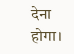देना होगा।